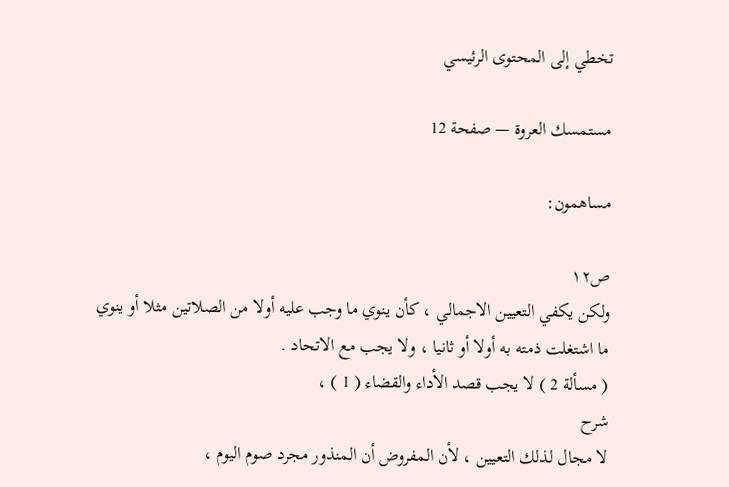تخطي إلى المحتوى الرئيسي

مستمسك العروة — صفحة 12

مساهمون:

ص١٢
ولكن يكفي التعيين الاجمالي ، كأن ينوي ما وجب عليه أولا من الصلاتين مثلا أو ينوي ما اشتغلت ذمته به أولا أو ثانيا ، ولا يجب مع الاتحاد .
( مسألة 2 ) لا يجب قصد الأداء والقضاء ( 1 ) ،
شرح
لا مجال لذلك التعيين ، لأن المفروض أن المنذور مجرد صوم اليوم ،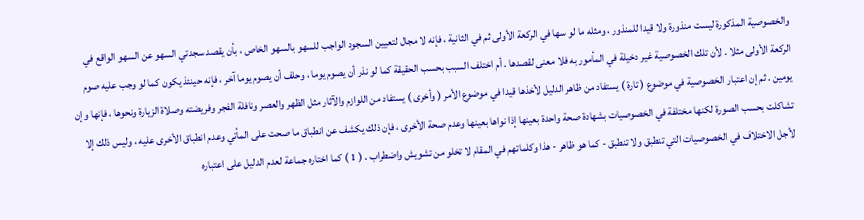والخصوصية المذكورة ليست منذورة ولا قيدا للمنذور ، ومثله ما لو سها في الركعة الأولى ثم في الثانية ، فإنه لا مجال لتعيين السجود الواجب للسهو بالسهو الخاص ، بأن يقصد سجدتي السهو عن السهو الواقع في الركعة الأولى مثلا . لأن تلك الخصوصية غير دخيلة في المأمور به فلا معنى لقصدها . أم اختلف السبب بحسب الحقيقة كما لو نذر أن يصوم يوما ، وحلف أن يصوم يوما آخر ، فإنه حينئذ يكون كما لو وجب عليه صوم يومين . ثم إن اعتبار الخصوصية في موضوع ( تارة ) يستفاد من ظاهر الدليل لأخذها قيدا في موضوع الأمر ( وأخرى ) يستفاد من اللوازم والآثار مثل الظهر والعصر ونافلة الفجر وفريضته وصلاة الزيارة ونحوها ، فإنها وإن تشاكلت بحسب الصورة لكنها مختلفة في الخصوصيات بشهادة صحة واحدة بعينها إذا نواها بعينها وعدم صحة الأخرى ، فإن ذلك يكشف عن انطباق ما صحت على المأتي وعدم انطباق الأخرى عليه ، وليس ذلك إلا لأجل الاختلاف في الخصوصيات التي تنطبق ولا تنطبق - كما هو ظاهر - هذا وكلماتهم في المقام لا تخلو من تشويش واضطراب . ( 1 ) كما اختاره جماعة لعدم الدليل على اعتباره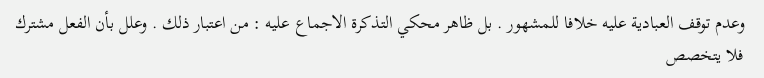وعدم توقف العبادية عليه خلافا للمشهور . بل ظاهر محكي التذكرة الاجماع عليه : من اعتبار ذلك . وعلل بأن الفعل مشترك فلا يتخصص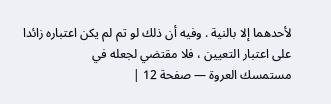لأحدهما إلا بالنية . وفيه أن ذلك لو تم لم يكن اعتباره زائدا على اعتبار التعيين ، فلا مقتضي لجعله في
مستمسك العروة — صفحة 12 |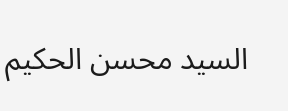السيد محسن الحكيم